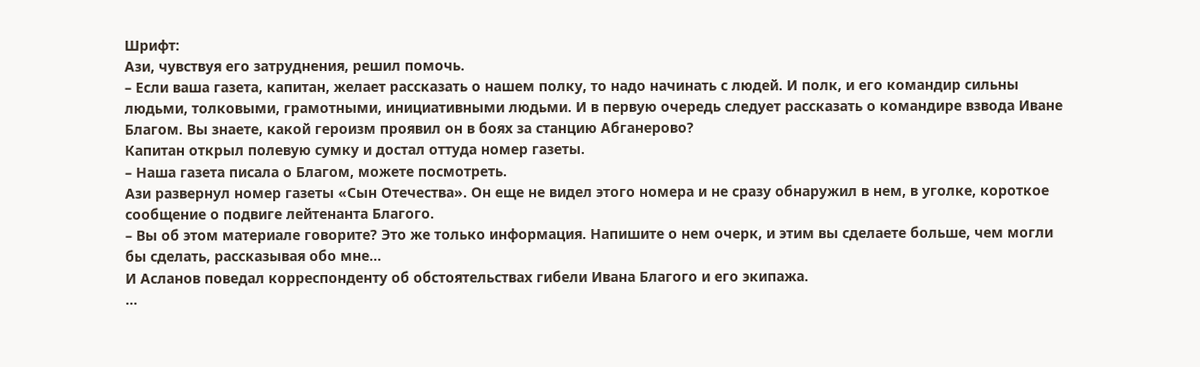Шрифт:
Ази, чувствуя его затруднения, решил помочь.
– Если ваша газета, капитан, желает рассказать о нашем полку, то надо начинать с людей. И полк, и его командир сильны людьми, толковыми, грамотными, инициативными людьми. И в первую очередь следует рассказать о командире взвода Иване Благом. Вы знаете, какой героизм проявил он в боях за станцию Абганерово?
Капитан открыл полевую сумку и достал оттуда номер газеты.
– Наша газета писала о Благом, можете посмотреть.
Ази развернул номер газеты «Сын Отечества». Он еще не видел этого номера и не сразу обнаружил в нем, в уголке, короткое сообщение о подвиге лейтенанта Благого.
– Вы об этом материале говорите? Это же только информация. Напишите о нем очерк, и этим вы сделаете больше, чем могли бы сделать, рассказывая обо мне…
И Асланов поведал корреспонденту об обстоятельствах гибели Ивана Благого и его экипажа.
…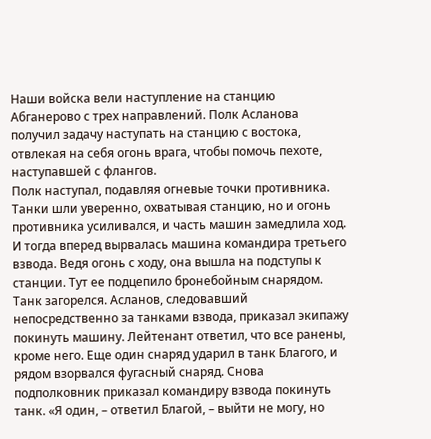Наши войска вели наступление на станцию Абганерово с трех направлений. Полк Асланова получил задачу наступать на станцию с востока, отвлекая на себя огонь врага, чтобы помочь пехоте, наступавшей с флангов.
Полк наступал, подавляя огневые точки противника.
Танки шли уверенно, охватывая станцию, но и огонь противника усиливался, и часть машин замедлила ход. И тогда вперед вырвалась машина командира третьего взвода. Ведя огонь с ходу, она вышла на подступы к станции. Тут ее подцепило бронебойным снарядом. Танк загорелся. Асланов, следовавший непосредственно за танками взвода, приказал экипажу покинуть машину. Лейтенант ответил, что все ранены, кроме него. Еще один снаряд ударил в танк Благого, и рядом взорвался фугасный снаряд. Снова подполковник приказал командиру взвода покинуть танк. «Я один, – ответил Благой, – выйти не могу, но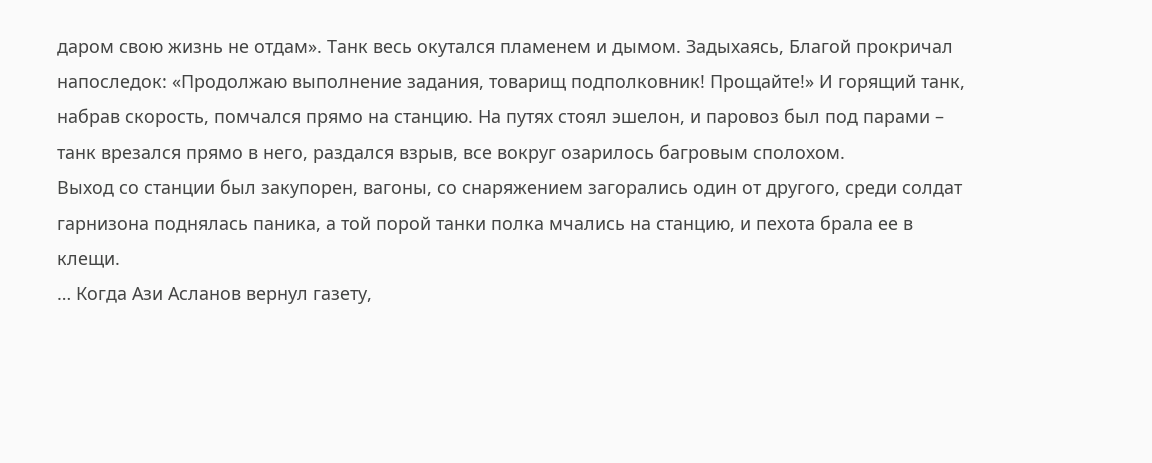даром свою жизнь не отдам». Танк весь окутался пламенем и дымом. Задыхаясь, Благой прокричал напоследок: «Продолжаю выполнение задания, товарищ подполковник! Прощайте!» И горящий танк, набрав скорость, помчался прямо на станцию. На путях стоял эшелон, и паровоз был под парами – танк врезался прямо в него, раздался взрыв, все вокруг озарилось багровым сполохом.
Выход со станции был закупорен, вагоны, со снаряжением загорались один от другого, среди солдат гарнизона поднялась паника, а той порой танки полка мчались на станцию, и пехота брала ее в клещи.
… Когда Ази Асланов вернул газету,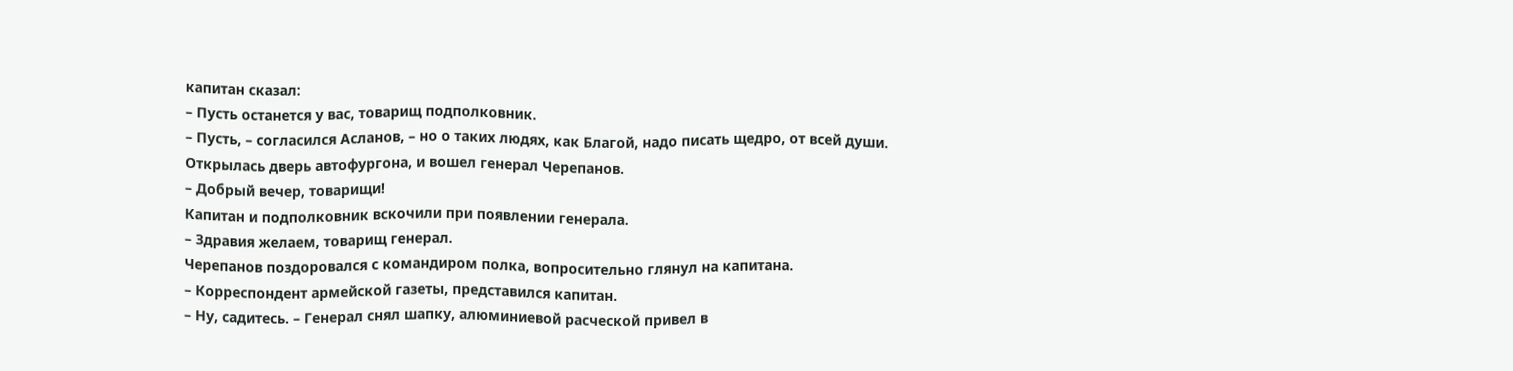капитан сказал:
– Пусть останется у вас, товарищ подполковник.
– Пусть, – согласился Асланов, – но о таких людях, как Благой, надо писать щедро, от всей души.
Открылась дверь автофургона, и вошел генерал Черепанов.
– Добрый вечер, товарищи!
Капитан и подполковник вскочили при появлении генерала.
– Здравия желаем, товарищ генерал.
Черепанов поздоровался с командиром полка, вопросительно глянул на капитана.
– Корреспондент армейской газеты, представился капитан.
– Ну, садитесь. – Генерал снял шапку, алюминиевой расческой привел в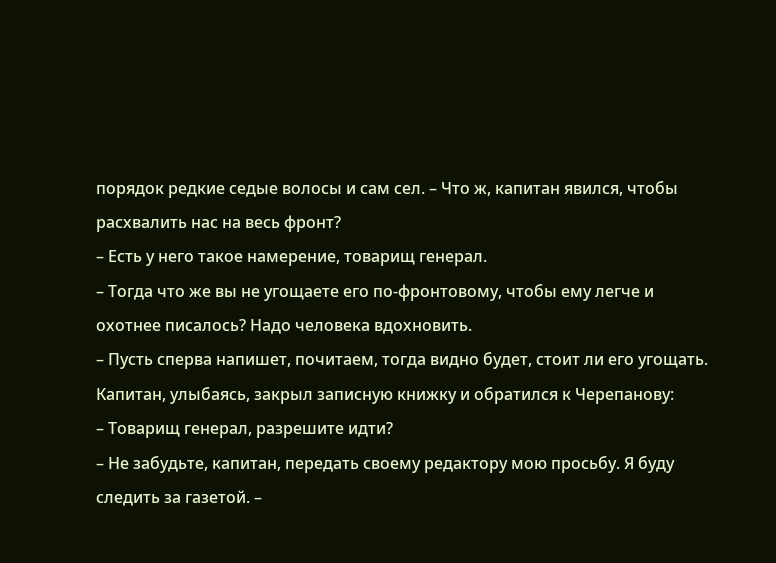порядок редкие седые волосы и сам сел. – Что ж, капитан явился, чтобы расхвалить нас на весь фронт?
– Есть у него такое намерение, товарищ генерал.
– Тогда что же вы не угощаете его по-фронтовому, чтобы ему легче и охотнее писалось? Надо человека вдохновить.
– Пусть сперва напишет, почитаем, тогда видно будет, стоит ли его угощать.
Капитан, улыбаясь, закрыл записную книжку и обратился к Черепанову:
– Товарищ генерал, разрешите идти?
– Не забудьте, капитан, передать своему редактору мою просьбу. Я буду следить за газетой. –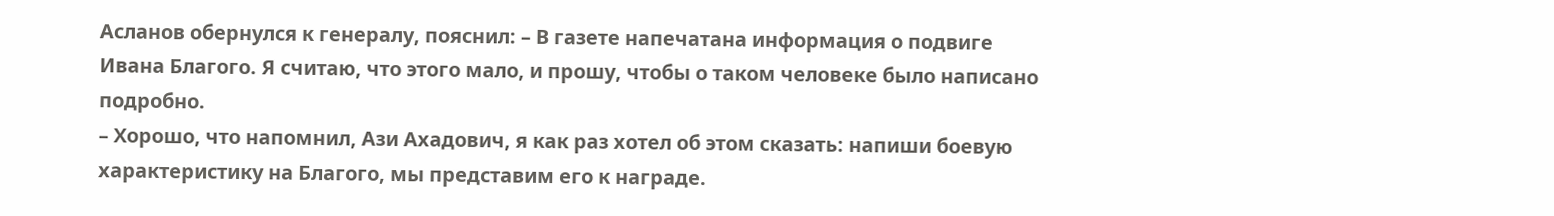Асланов обернулся к генералу, пояснил: – В газете напечатана информация о подвиге Ивана Благого. Я считаю, что этого мало, и прошу, чтобы о таком человеке было написано подробно.
– Хорошо, что напомнил, Ази Ахадович, я как раз хотел об этом сказать: напиши боевую характеристику на Благого, мы представим его к награде.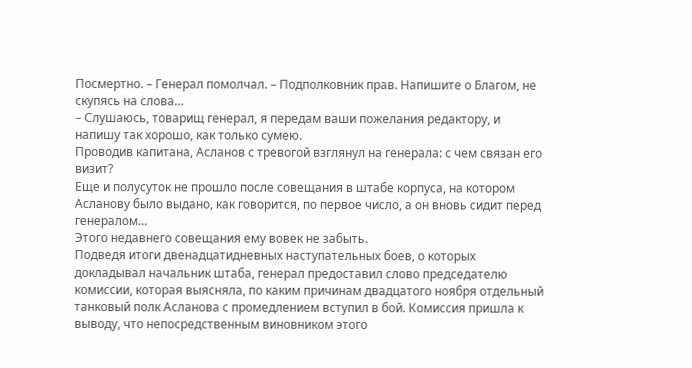Посмертно. – Генерал помолчал. – Подполковник прав. Напишите о Благом, не скупясь на слова…
– Слушаюсь, товарищ генерал, я передам ваши пожелания редактору, и напишу так хорошо, как только сумею.
Проводив капитана, Асланов с тревогой взглянул на генерала: с чем связан его визит?
Еще и полусуток не прошло после совещания в штабе корпуса, на котором Асланову было выдано, как говорится, по первое число, а он вновь сидит перед генералом…
Этого недавнего совещания ему вовек не забыть.
Подведя итоги двенадцатидневных наступательных боев, о которых докладывал начальник штаба, генерал предоставил слово председателю комиссии, которая выясняла, по каким причинам двадцатого ноября отдельный танковый полк Асланова с промедлением вступил в бой. Комиссия пришла к выводу, что непосредственным виновником этого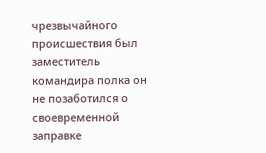чрезвычайного происшествия был заместитель командира полка он не позаботился о своевременной заправке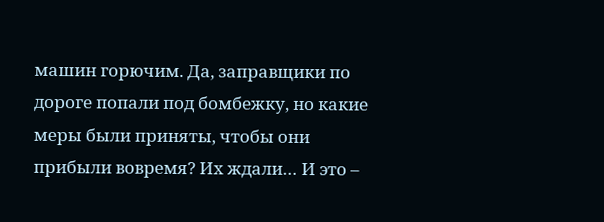машин горючим. Да, заправщики по дороге попали под бомбежку, но какие меры были приняты, чтобы они прибыли вовремя? Их ждали… И это –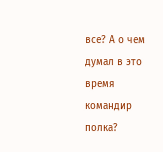все? А о чем думал в это время командир полка?